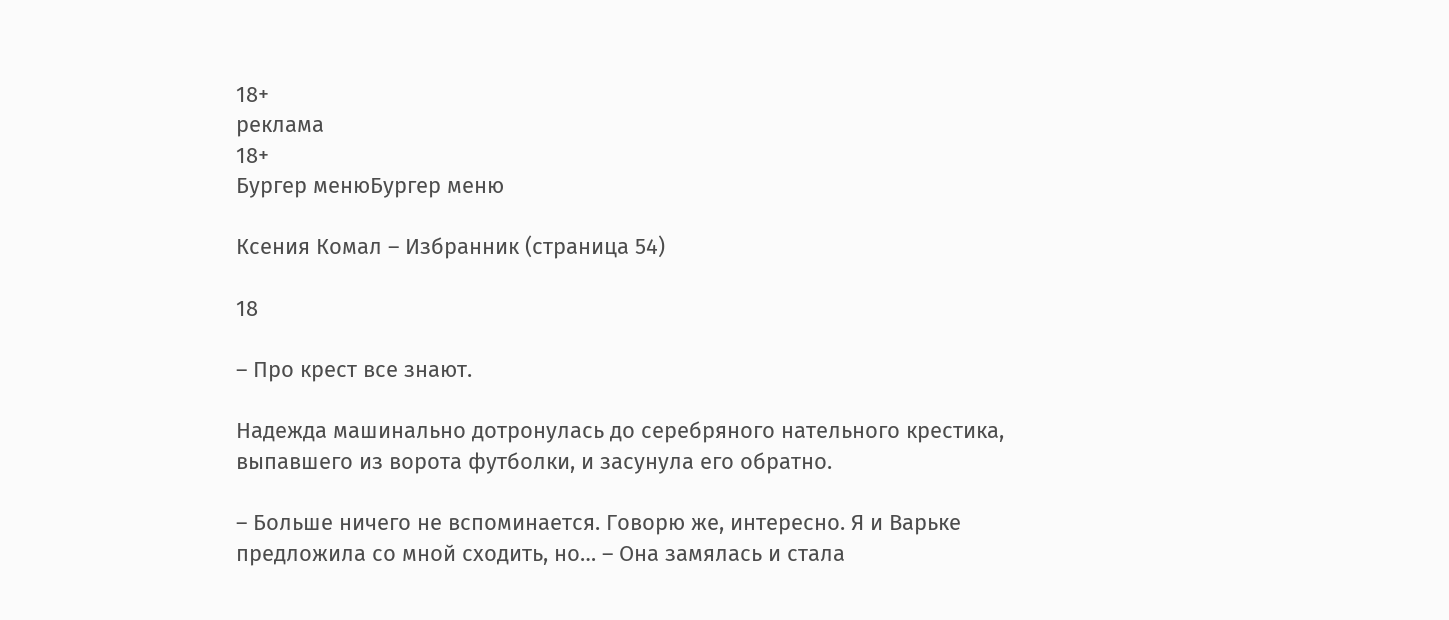18+
реклама
18+
Бургер менюБургер меню

Ксения Комал – Избранник (страница 54)

18

– Про крест все знают.

Надежда машинально дотронулась до серебряного нательного крестика, выпавшего из ворота футболки, и засунула его обратно.

– Больше ничего не вспоминается. Говорю же, интересно. Я и Варьке предложила со мной сходить, но… – Она замялась и стала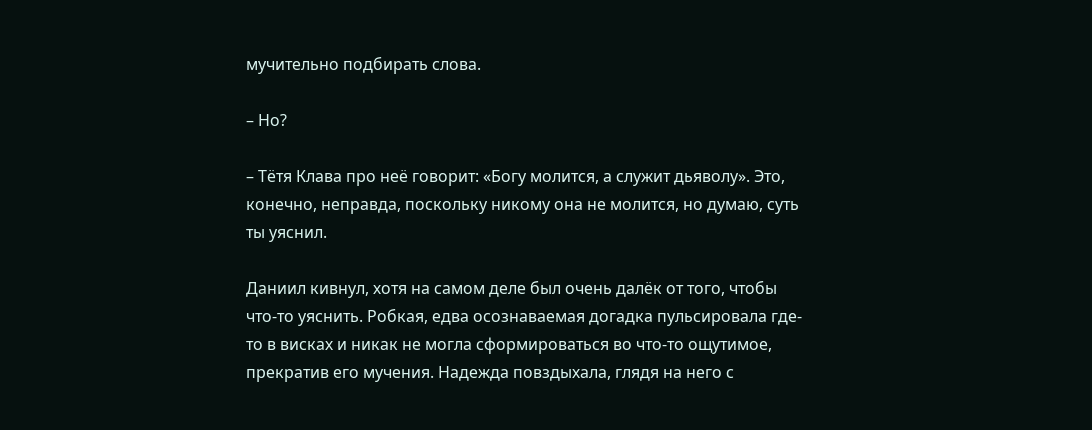мучительно подбирать слова.

– Но?

– Тётя Клава про неё говорит: «Богу молится, а служит дьяволу». Это, конечно, неправда, поскольку никому она не молится, но думаю, суть ты уяснил.

Даниил кивнул, хотя на самом деле был очень далёк от того, чтобы что-то уяснить. Робкая, едва осознаваемая догадка пульсировала где-то в висках и никак не могла сформироваться во что-то ощутимое, прекратив его мучения. Надежда повздыхала, глядя на него с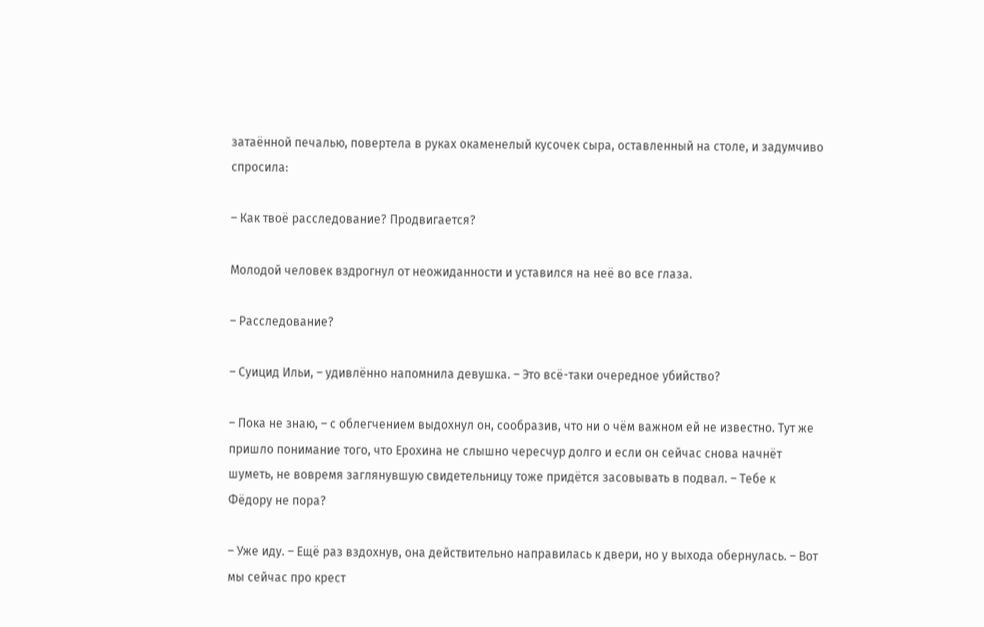затаённой печалью, повертела в руках окаменелый кусочек сыра, оставленный на столе, и задумчиво спросила:

– Как твоё расследование? Продвигается?

Молодой человек вздрогнул от неожиданности и уставился на неё во все глаза.

– Расследование?

– Суицид Ильи, – удивлённо напомнила девушка. – Это всё-таки очередное убийство?

– Пока не знаю, – с облегчением выдохнул он, сообразив, что ни о чём важном ей не известно. Тут же пришло понимание того, что Ерохина не слышно чересчур долго и если он сейчас снова начнёт шуметь, не вовремя заглянувшую свидетельницу тоже придётся засовывать в подвал. – Тебе к Фёдору не пора?

– Уже иду. – Ещё раз вздохнув, она действительно направилась к двери, но у выхода обернулась. – Вот мы сейчас про крест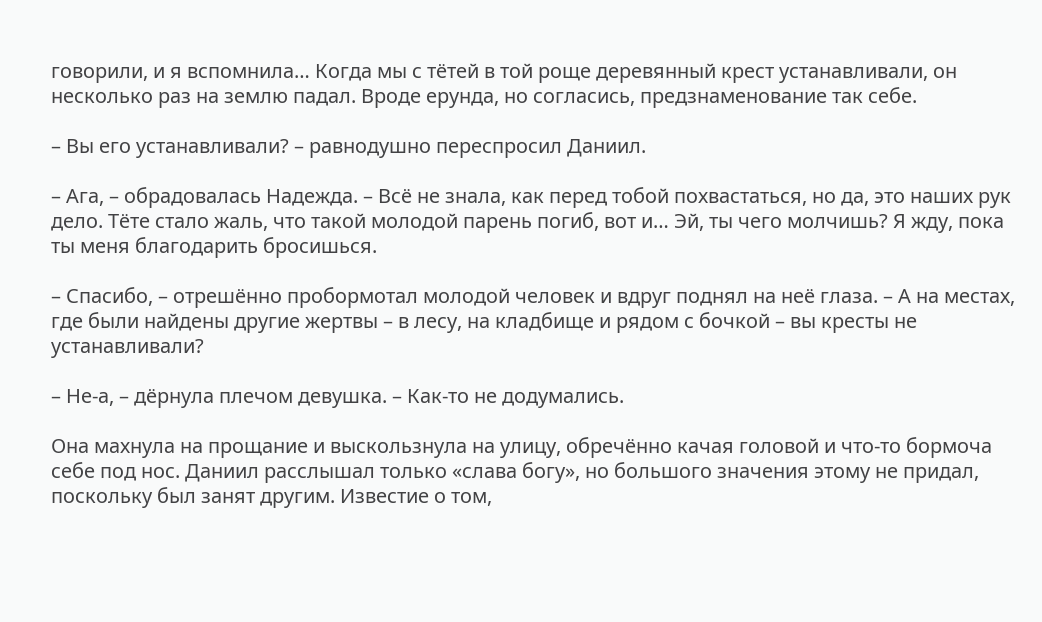говорили, и я вспомнила… Когда мы с тётей в той роще деревянный крест устанавливали, он несколько раз на землю падал. Вроде ерунда, но согласись, предзнаменование так себе.

– Вы его устанавливали? – равнодушно переспросил Даниил.

– Ага, – обрадовалась Надежда. – Всё не знала, как перед тобой похвастаться, но да, это наших рук дело. Тёте стало жаль, что такой молодой парень погиб, вот и… Эй, ты чего молчишь? Я жду, пока ты меня благодарить бросишься.

– Спасибо, – отрешённо пробормотал молодой человек и вдруг поднял на неё глаза. – А на местах, где были найдены другие жертвы – в лесу, на кладбище и рядом с бочкой – вы кресты не устанавливали?

– Не-а, – дёрнула плечом девушка. – Как-то не додумались.

Она махнула на прощание и выскользнула на улицу, обречённо качая головой и что-то бормоча себе под нос. Даниил расслышал только «слава богу», но большого значения этому не придал, поскольку был занят другим. Известие о том,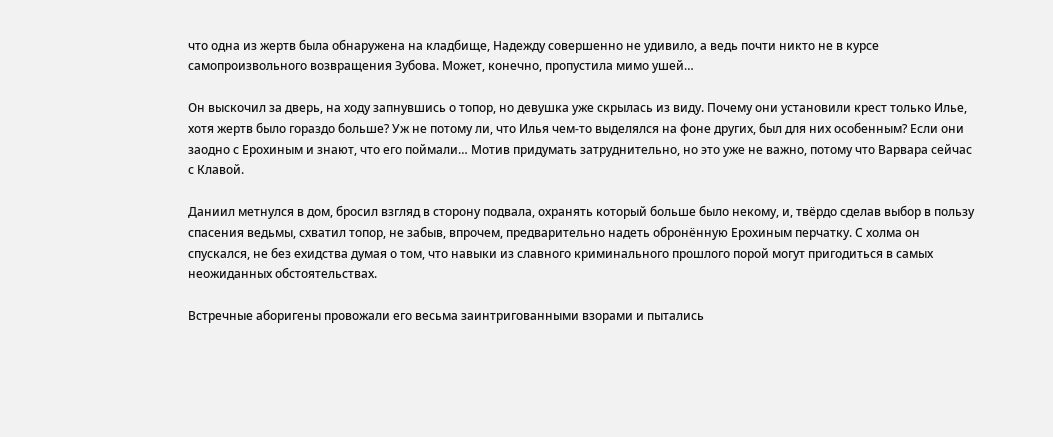что одна из жертв была обнаружена на кладбище, Надежду совершенно не удивило, а ведь почти никто не в курсе самопроизвольного возвращения Зубова. Может, конечно, пропустила мимо ушей…

Он выскочил за дверь, на ходу запнувшись о топор, но девушка уже скрылась из виду. Почему они установили крест только Илье, хотя жертв было гораздо больше? Уж не потому ли, что Илья чем-то выделялся на фоне других, был для них особенным? Если они заодно с Ерохиным и знают, что его поймали… Мотив придумать затруднительно, но это уже не важно, потому что Варвара сейчас с Клавой.

Даниил метнулся в дом, бросил взгляд в сторону подвала, охранять который больше было некому, и, твёрдо сделав выбор в пользу спасения ведьмы, схватил топор, не забыв, впрочем, предварительно надеть обронённую Ерохиным перчатку. С холма он спускался, не без ехидства думая о том, что навыки из славного криминального прошлого порой могут пригодиться в самых неожиданных обстоятельствах.

Встречные аборигены провожали его весьма заинтригованными взорами и пытались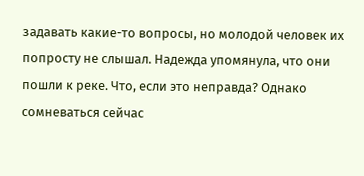задавать какие-то вопросы, но молодой человек их попросту не слышал. Надежда упомянула, что они пошли к реке. Что, если это неправда? Однако сомневаться сейчас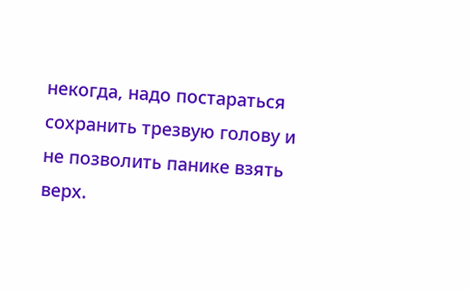некогда, надо постараться сохранить трезвую голову и не позволить панике взять верх.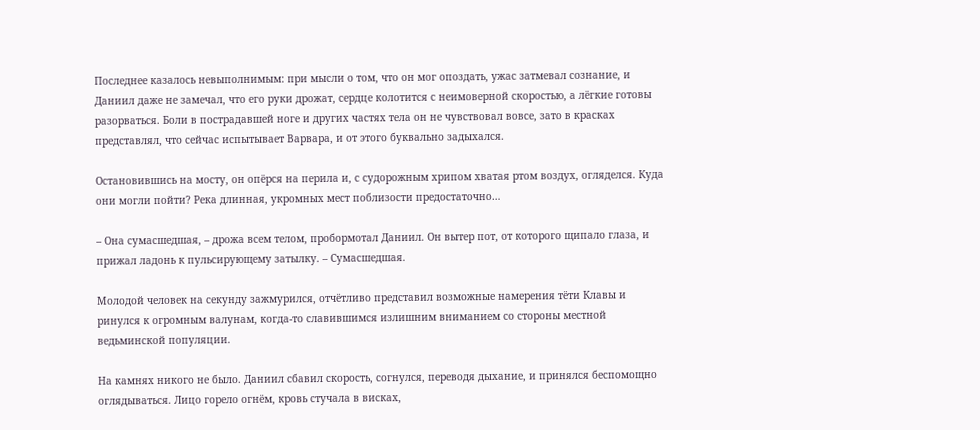Последнее казалось невыполнимым: при мысли о том, что он мог опоздать, ужас затмевал сознание, и Даниил даже не замечал, что его руки дрожат, сердце колотится с неимоверной скоростью, а лёгкие готовы разорваться. Боли в пострадавшей ноге и других частях тела он не чувствовал вовсе, зато в красках представлял, что сейчас испытывает Варвара, и от этого буквально задыхался.

Остановившись на мосту, он опёрся на перила и, с судорожным хрипом хватая ртом воздух, огляделся. Куда они могли пойти? Река длинная, укромных мест поблизости предостаточно…

– Она сумасшедшая, – дрожа всем телом, пробормотал Даниил. Он вытер пот, от которого щипало глаза, и прижал ладонь к пульсирующему затылку. – Сумасшедшая.

Молодой человек на секунду зажмурился, отчётливо представил возможные намерения тёти Клавы и ринулся к огромным валунам, когда-то славившимся излишним вниманием со стороны местной ведьминской популяции.

На камнях никого не было. Даниил сбавил скорость, согнулся, переводя дыхание, и принялся беспомощно оглядываться. Лицо горело огнём, кровь стучала в висках,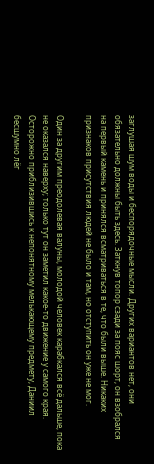заглушая шум воды и беспорядочные мысли. Других вариантов нет, они обязательно должны быть здесь. Заткнув топор сзади за пояс шорт, он взобрался на первый камень и принялся всматриваться в те, что были выше. Никаких признаков присутствия людей не было и там, но отступить он уже не мог.

Один за другим преодолевая валуны, молодой человек карабкался всё дальше, пока не оказался наверху; только тут он заметил какое-то движение у самого края. Осторожно приблизившись к непонятному мелькающему предмету, Даниил бесшумно лёг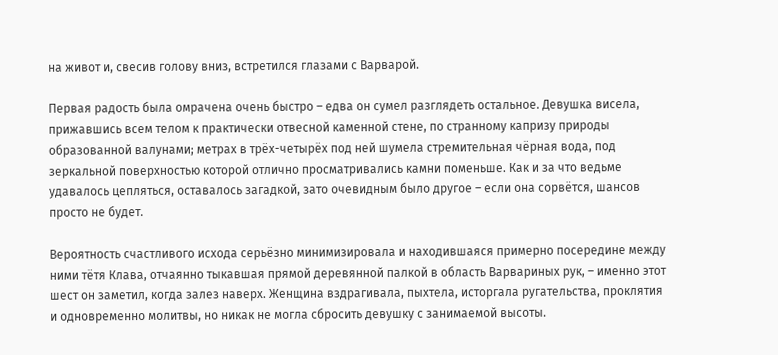на живот и, свесив голову вниз, встретился глазами с Варварой.

Первая радость была омрачена очень быстро – едва он сумел разглядеть остальное. Девушка висела, прижавшись всем телом к практически отвесной каменной стене, по странному капризу природы образованной валунами; метрах в трёх-четырёх под ней шумела стремительная чёрная вода, под зеркальной поверхностью которой отлично просматривались камни поменьше. Как и за что ведьме удавалось цепляться, оставалось загадкой, зато очевидным было другое – если она сорвётся, шансов просто не будет.

Вероятность счастливого исхода серьёзно минимизировала и находившаяся примерно посередине между ними тётя Клава, отчаянно тыкавшая прямой деревянной палкой в область Варвариных рук, – именно этот шест он заметил, когда залез наверх. Женщина вздрагивала, пыхтела, исторгала ругательства, проклятия и одновременно молитвы, но никак не могла сбросить девушку с занимаемой высоты.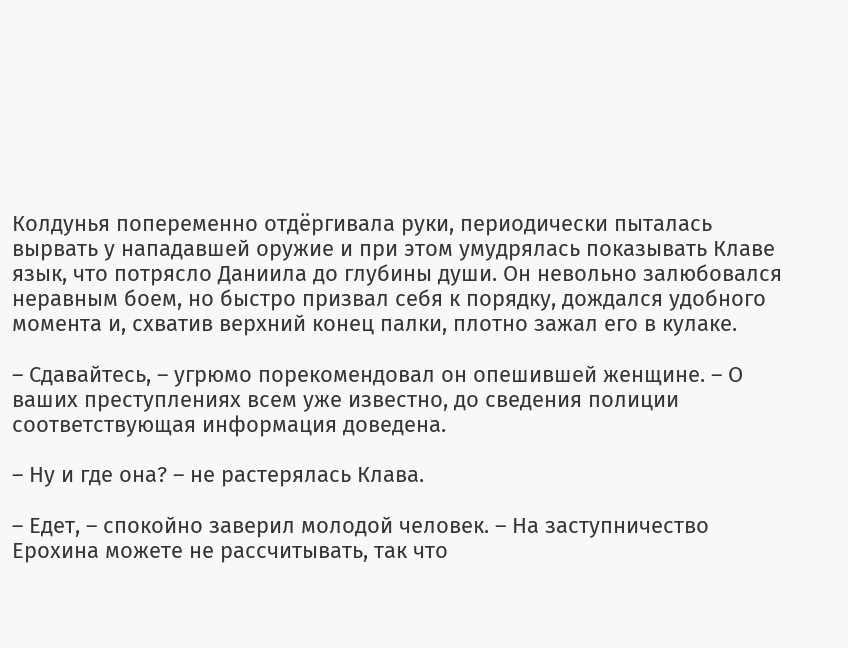Колдунья попеременно отдёргивала руки, периодически пыталась вырвать у нападавшей оружие и при этом умудрялась показывать Клаве язык, что потрясло Даниила до глубины души. Он невольно залюбовался неравным боем, но быстро призвал себя к порядку, дождался удобного момента и, схватив верхний конец палки, плотно зажал его в кулаке.

– Сдавайтесь, – угрюмо порекомендовал он опешившей женщине. – О ваших преступлениях всем уже известно, до сведения полиции соответствующая информация доведена.

– Ну и где она? – не растерялась Клава.

– Едет, – спокойно заверил молодой человек. – На заступничество Ерохина можете не рассчитывать, так что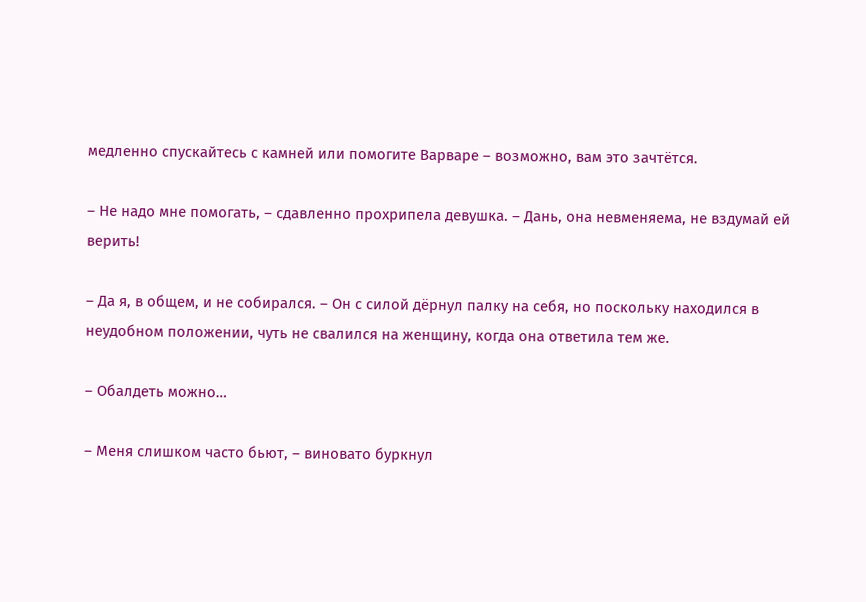медленно спускайтесь с камней или помогите Варваре – возможно, вам это зачтётся.

– Не надо мне помогать, – сдавленно прохрипела девушка. – Дань, она невменяема, не вздумай ей верить!

– Да я, в общем, и не собирался. – Он с силой дёрнул палку на себя, но поскольку находился в неудобном положении, чуть не свалился на женщину, когда она ответила тем же.

– Обалдеть можно…

– Меня слишком часто бьют, – виновато буркнул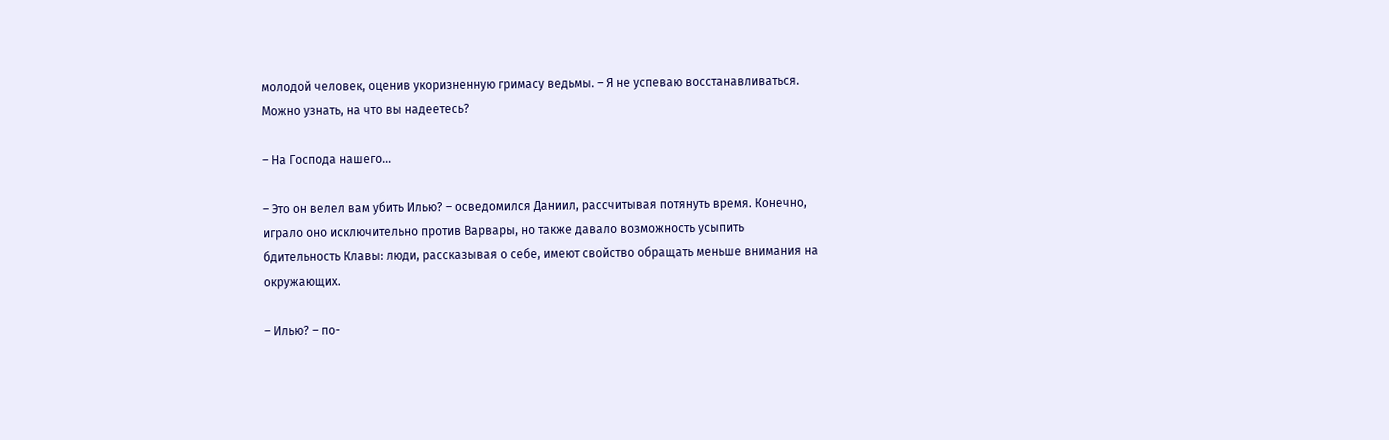молодой человек, оценив укоризненную гримасу ведьмы. – Я не успеваю восстанавливаться. Можно узнать, на что вы надеетесь?

– На Господа нашего…

– Это он велел вам убить Илью? – осведомился Даниил, рассчитывая потянуть время. Конечно, играло оно исключительно против Варвары, но также давало возможность усыпить бдительность Клавы: люди, рассказывая о себе, имеют свойство обращать меньше внимания на окружающих.

– Илью? – по-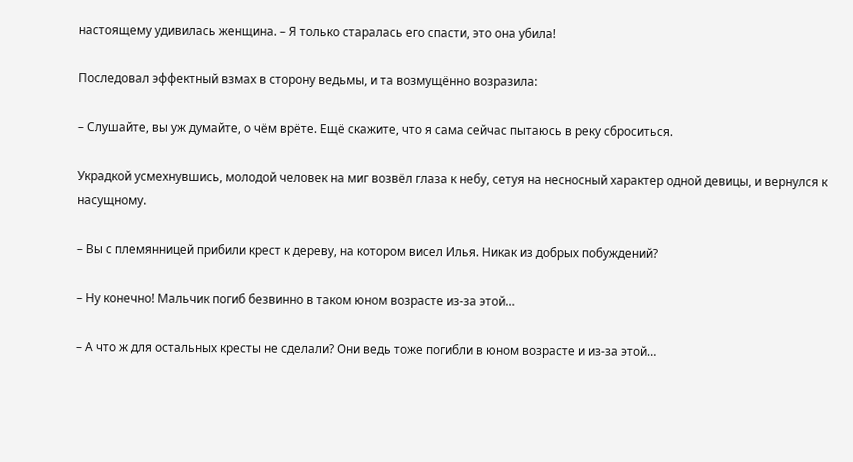настоящему удивилась женщина. – Я только старалась его спасти, это она убила!

Последовал эффектный взмах в сторону ведьмы, и та возмущённо возразила:

– Слушайте, вы уж думайте, о чём врёте. Ещё скажите, что я сама сейчас пытаюсь в реку сброситься.

Украдкой усмехнувшись, молодой человек на миг возвёл глаза к небу, сетуя на несносный характер одной девицы, и вернулся к насущному.

– Вы с племянницей прибили крест к дереву, на котором висел Илья. Никак из добрых побуждений?

– Ну конечно! Мальчик погиб безвинно в таком юном возрасте из-за этой…

– А что ж для остальных кресты не сделали? Они ведь тоже погибли в юном возрасте и из-за этой…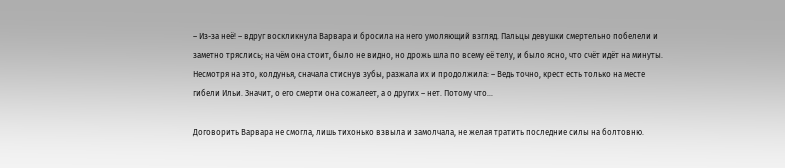– Из-за неё! – вдруг воскликнула Варвара и бросила на него умоляющий взгляд. Пальцы девушки смертельно побелели и заметно тряслись; на чём она стоит, было не видно, но дрожь шла по всему её телу, и было ясно, что счёт идёт на минуты. Несмотря на это, колдунья, сначала стиснув зубы, разжала их и продолжила: – Ведь точно, крест есть только на месте гибели Ильи. Значит, о его смерти она сожалеет, а о других – нет. Потому что…

Договорить Варвара не смогла, лишь тихонько взвыла и замолчала, не желая тратить последние силы на болтовню.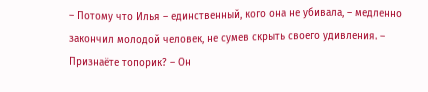– Потому что Илья – единственный, кого она не убивала, – медленно закончил молодой человек, не сумев скрыть своего удивления. – Признаёте топорик? – Он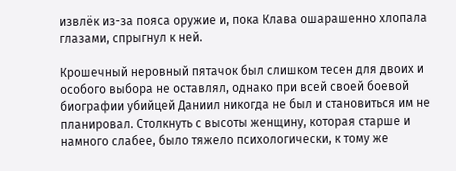извлёк из-за пояса оружие и, пока Клава ошарашенно хлопала глазами, спрыгнул к ней.

Крошечный неровный пятачок был слишком тесен для двоих и особого выбора не оставлял, однако при всей своей боевой биографии убийцей Даниил никогда не был и становиться им не планировал. Столкнуть с высоты женщину, которая старше и намного слабее, было тяжело психологически, к тому же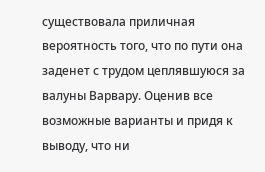существовала приличная вероятность того, что по пути она заденет с трудом цеплявшуюся за валуны Варвару. Оценив все возможные варианты и придя к выводу, что ни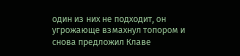один из них не подходит, он угрожающе взмахнул топором и снова предложил Клаве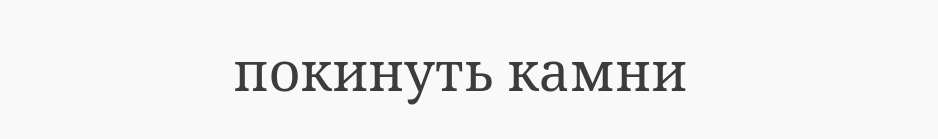покинуть камни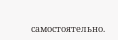самостоятельно.